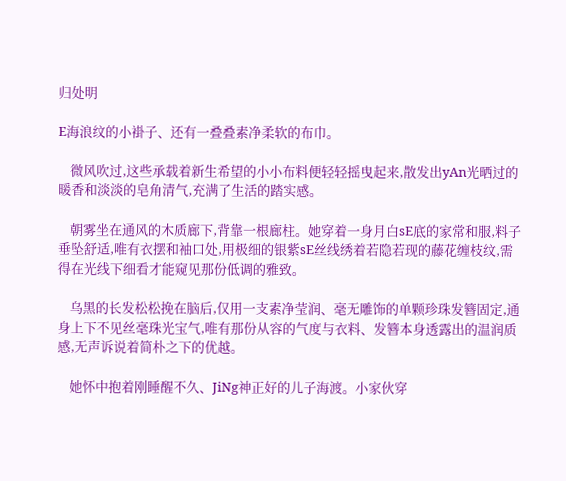归处明

E海浪纹的小褂子、还有一叠叠素净柔软的布巾。

    微风吹过,这些承载着新生希望的小小布料便轻轻摇曳起来,散发出yAn光晒过的暖香和淡淡的皂角清气,充满了生活的踏实感。

    朝雾坐在通风的木质廊下,背靠一根廊柱。她穿着一身月白sE底的家常和服,料子垂坠舒适,唯有衣摆和袖口处,用极细的银紫sE丝线绣着若隐若现的藤花缠枝纹,需得在光线下细看才能窥见那份低调的雅致。

    乌黑的长发松松挽在脑后,仅用一支素净莹润、毫无雕饰的单颗珍珠发簪固定,通身上下不见丝毫珠光宝气,唯有那份从容的气度与衣料、发簪本身透露出的温润质感,无声诉说着简朴之下的优越。

    她怀中抱着刚睡醒不久、JiNg神正好的儿子海渡。小家伙穿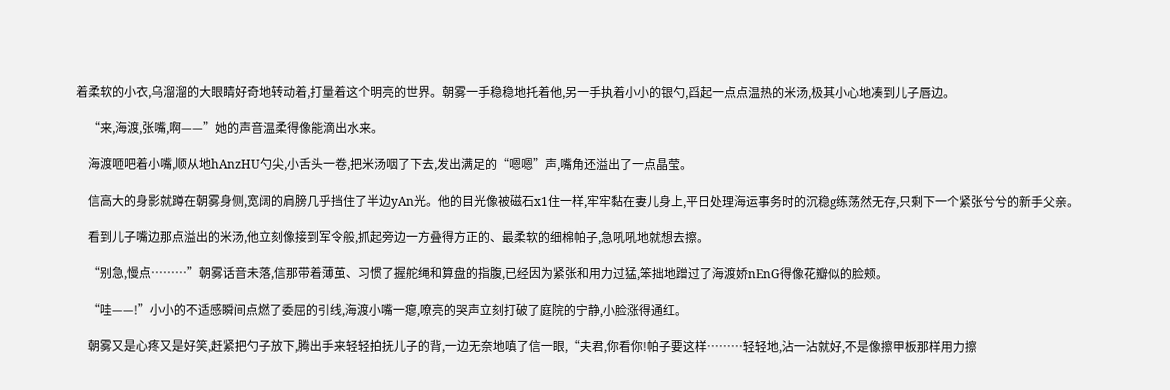着柔软的小衣,乌溜溜的大眼睛好奇地转动着,打量着这个明亮的世界。朝雾一手稳稳地托着他,另一手执着小小的银勺,舀起一点点温热的米汤,极其小心地凑到儿子唇边。

    “来,海渡,张嘴,啊——”她的声音温柔得像能滴出水来。

    海渡咂吧着小嘴,顺从地hAnzHU勺尖,小舌头一卷,把米汤咽了下去,发出满足的“嗯嗯”声,嘴角还溢出了一点晶莹。

    信高大的身影就蹲在朝雾身侧,宽阔的肩膀几乎挡住了半边yAn光。他的目光像被磁石x1住一样,牢牢黏在妻儿身上,平日处理海运事务时的沉稳g练荡然无存,只剩下一个紧张兮兮的新手父亲。

    看到儿子嘴边那点溢出的米汤,他立刻像接到军令般,抓起旁边一方叠得方正的、最柔软的细棉帕子,急吼吼地就想去擦。

    “别急,慢点………”朝雾话音未落,信那带着薄茧、习惯了握舵绳和算盘的指腹,已经因为紧张和用力过猛,笨拙地蹭过了海渡娇nEnG得像花瓣似的脸颊。

    “哇——!”小小的不适感瞬间点燃了委屈的引线,海渡小嘴一瘪,嘹亮的哭声立刻打破了庭院的宁静,小脸涨得通红。

    朝雾又是心疼又是好笑,赶紧把勺子放下,腾出手来轻轻拍抚儿子的背,一边无奈地嗔了信一眼,“夫君,你看你!帕子要这样………轻轻地,沾一沾就好,不是像擦甲板那样用力擦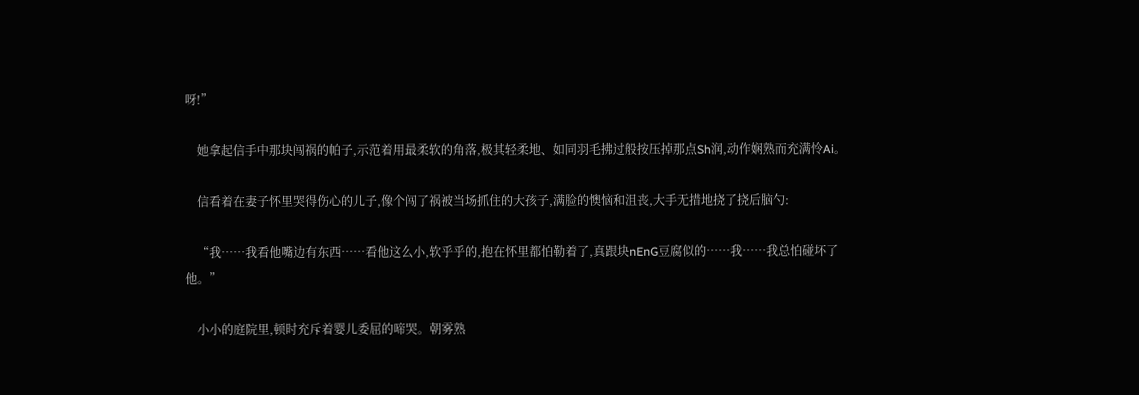呀!”

    她拿起信手中那块闯祸的帕子,示范着用最柔软的角落,极其轻柔地、如同羽毛拂过般按压掉那点Sh润,动作娴熟而充满怜Ai。

    信看着在妻子怀里哭得伤心的儿子,像个闯了祸被当场抓住的大孩子,满脸的懊恼和沮丧,大手无措地挠了挠后脑勺:

    “我……我看他嘴边有东西……看他这么小,软乎乎的,抱在怀里都怕勒着了,真跟块nEnG豆腐似的……我……我总怕碰坏了他。”

    小小的庭院里,顿时充斥着婴儿委屈的啼哭。朝雾熟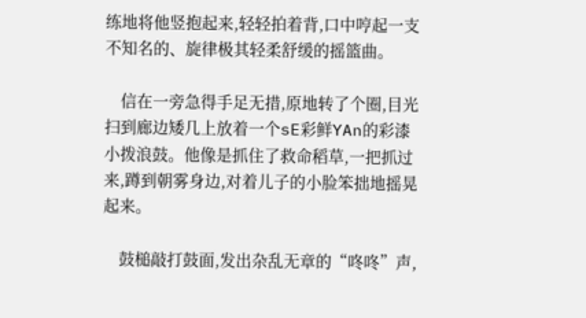练地将他竖抱起来,轻轻拍着背,口中哼起一支不知名的、旋律极其轻柔舒缓的摇篮曲。

    信在一旁急得手足无措,原地转了个圈,目光扫到廊边矮几上放着一个sE彩鲜YAn的彩漆小拨浪鼓。他像是抓住了救命稻草,一把抓过来,蹲到朝雾身边,对着儿子的小脸笨拙地摇晃起来。

    鼓槌敲打鼓面,发出杂乱无章的“咚咚”声,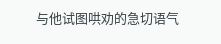与他试图哄劝的急切语气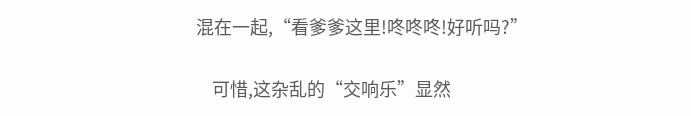混在一起,“看爹爹这里!咚咚咚!好听吗?”

    可惜,这杂乱的“交响乐”显然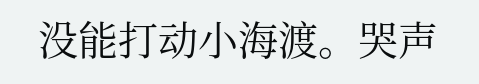没能打动小海渡。哭声